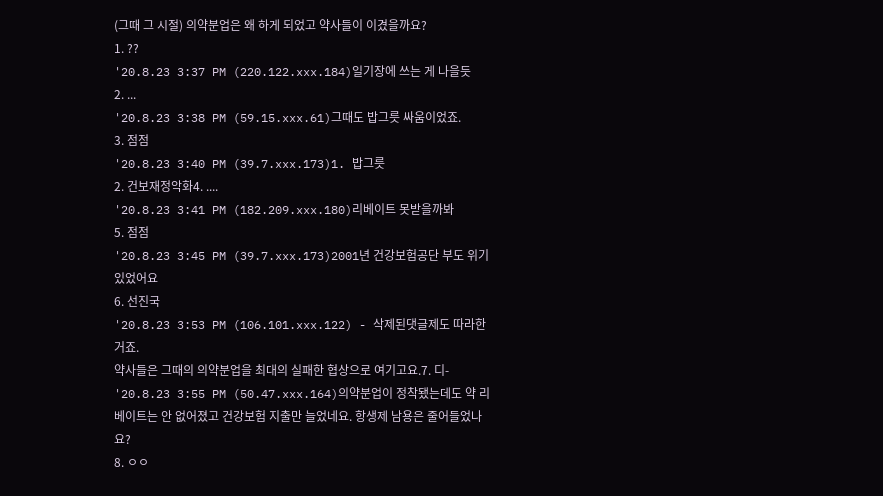(그때 그 시절) 의약분업은 왜 하게 되었고 약사들이 이겼을까요?
1. ??
'20.8.23 3:37 PM (220.122.xxx.184)일기장에 쓰는 게 나을듯
2. ...
'20.8.23 3:38 PM (59.15.xxx.61)그때도 밥그릇 싸움이었죠.
3. 점점
'20.8.23 3:40 PM (39.7.xxx.173)1. 밥그릇
2. 건보재정악화4. ....
'20.8.23 3:41 PM (182.209.xxx.180)리베이트 못받을까봐
5. 점점
'20.8.23 3:45 PM (39.7.xxx.173)2001년 건강보험공단 부도 위기 있었어요
6. 선진국
'20.8.23 3:53 PM (106.101.xxx.122) - 삭제된댓글제도 따라한거죠.
약사들은 그때의 의약분업을 최대의 실패한 협상으로 여기고요.7. 디-
'20.8.23 3:55 PM (50.47.xxx.164)의약분업이 정착됐는데도 약 리베이트는 안 없어졌고 건강보험 지출만 늘었네요. 항생제 남용은 줄어들었나요?
8. ㅇㅇ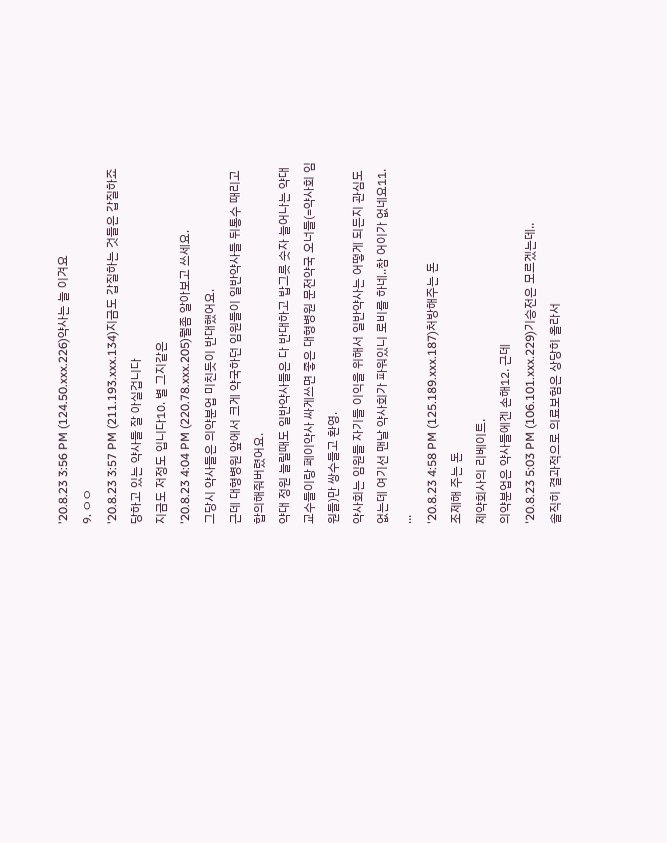'20.8.23 3:56 PM (124.50.xxx.226)약사는 늘 이겨요
9. ㅇㅇ
'20.8.23 3:57 PM (211.193.xxx.134)지금도 갑질하는 것들은 갑질하죠
당하고 있는 약사들 잘 아실겁니다
지금도 저정도 입니다10. 별 그지같은
'20.8.23 4:04 PM (220.78.xxx.205)뭘좀 알아보고 쓰세요.
그당시 약사들은 의약분업 미친듯이 반대했어요.
근데 대형병원 앞에서 크게 약국하던 임원들이 일반약사들 뒤통수 때리고 합의해줘버렸어요.
약대 정원 늘릴때도 일반약사들은 다 반대하고 밥그릇 숫자 늘어나는 약대교수들이랑 페이약사 싸게쓰면 좋은 대형병원 문전약국 오너들(=약사회 임원들)만 쌍수들고 환영.
약사회는 임원들 자기들 이익을 위해서 일반약사는 어떻게 되든지 관심도 없는데 여기선 맨날 약사회가 파워있니 로비를 하네..참 어이가 없네요11. ...
'20.8.23 4:58 PM (125.189.xxx.187)처방해주는 돈
조제해 주는 돈
제약회사의 리베이트.
의약분업은 약사들에겐 손해12. 근데
'20.8.23 5:03 PM (106.101.xxx.229)기승전은 모르겠는데..
솔직히 결과적으로 의료보험은 상당히 올라서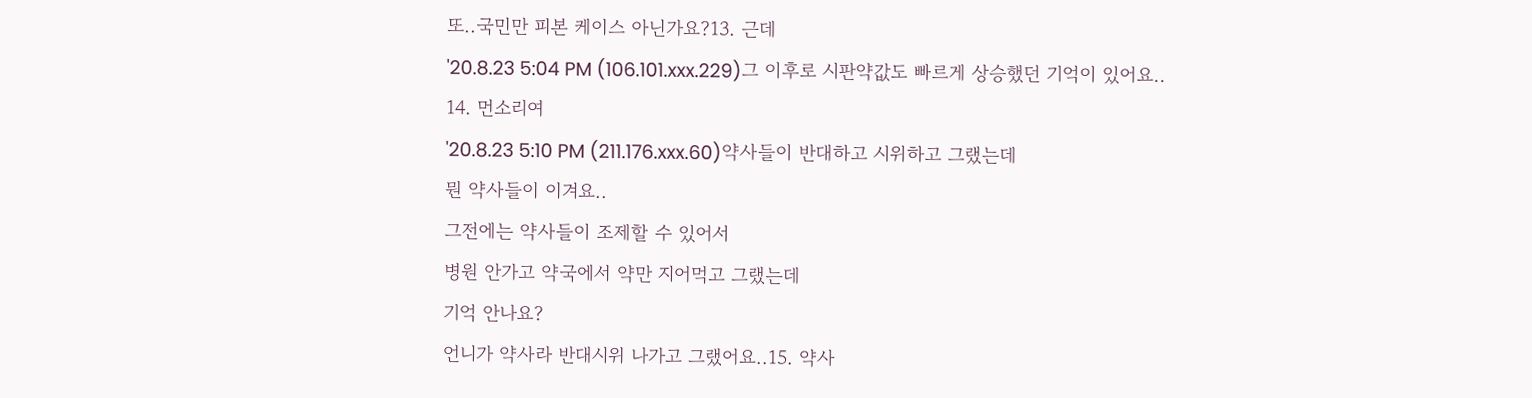또..국민만 피본 케이스 아닌가요?13. 근데
'20.8.23 5:04 PM (106.101.xxx.229)그 이후로 시판약값도 빠르게 상승했던 기억이 있어요..
14. 먼소리여
'20.8.23 5:10 PM (211.176.xxx.60)약사들이 반대하고 시위하고 그랬는데
뭔 약사들이 이겨요..
그전에는 약사들이 조제할 수 있어서
병원 안가고 약국에서 약만 지어먹고 그랬는데
기억 안나요?
언니가 약사라 반대시위 나가고 그랬어요..15. 약사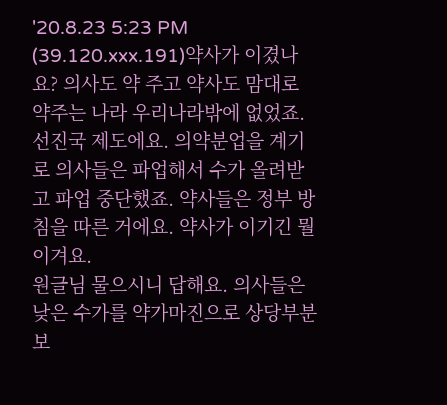'20.8.23 5:23 PM (39.120.xxx.191)약사가 이겼나요? 의사도 약 주고 약사도 맘대로 약주는 나라 우리나라밖에 없었죠. 선진국 제도에요. 의약분업을 계기로 의사들은 파업해서 수가 올려받고 파업 중단했죠. 약사들은 정부 방침을 따른 거에요. 약사가 이기긴 뭘 이겨요.
원글님 물으시니 답해요. 의사들은 낮은 수가를 약가마진으로 상당부분 보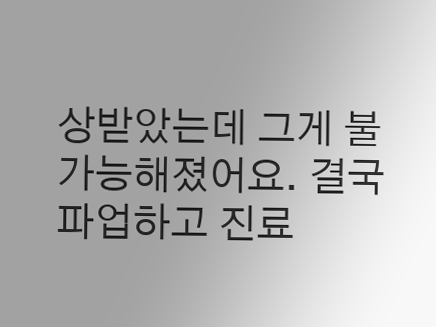상받았는데 그게 불가능해졌어요. 결국 파업하고 진료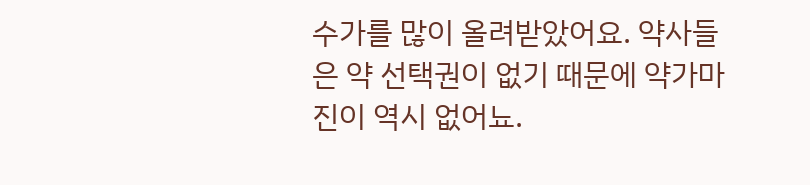수가를 많이 올려받았어요. 약사들은 약 선택권이 없기 때문에 약가마진이 역시 없어뇨.